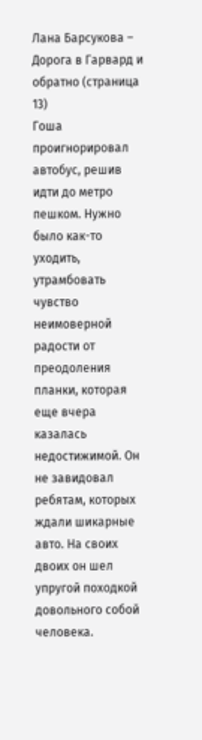Лана Барсукова – Дорога в Гарвард и обратно (страница 13)
Гоша проигнорировал автобус, решив идти до метро пешком. Нужно было как-то уходить, утрамбовать чувство неимоверной радости от преодоления планки, которая еще вчера казалась недостижимой. Он не завидовал ребятам, которых ждали шикарные авто. На своих двоих он шел упругой походкой довольного собой человека.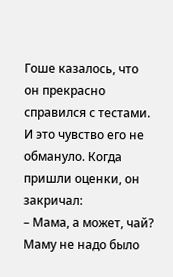Гоше казалось, что он прекрасно справился с тестами. И это чувство его не обмануло. Когда пришли оценки, он закричал:
– Мама, а может, чай?
Маму не надо было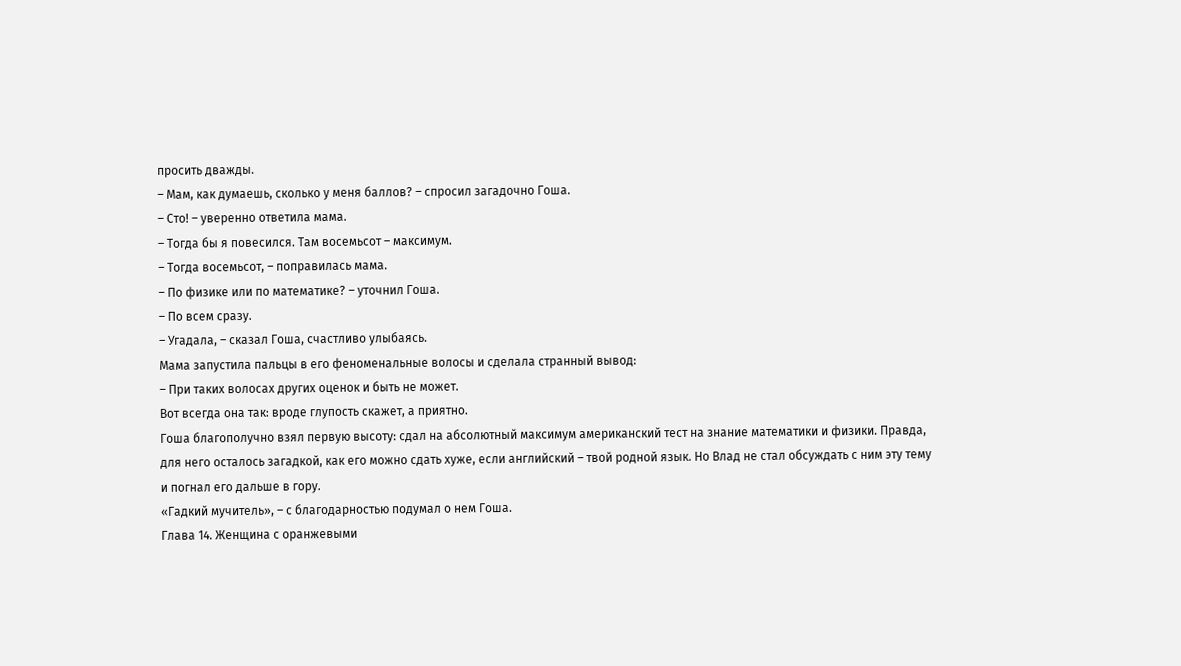просить дважды.
– Мам, как думаешь, сколько у меня баллов? – спросил загадочно Гоша.
– Сто! – уверенно ответила мама.
– Тогда бы я повесился. Там восемьсот – максимум.
– Тогда восемьсот, – поправилась мама.
– По физике или по математике? – уточнил Гоша.
– По всем сразу.
– Угадала, – сказал Гоша, счастливо улыбаясь.
Мама запустила пальцы в его феноменальные волосы и сделала странный вывод:
– При таких волосах других оценок и быть не может.
Вот всегда она так: вроде глупость скажет, а приятно.
Гоша благополучно взял первую высоту: сдал на абсолютный максимум американский тест на знание математики и физики. Правда, для него осталось загадкой, как его можно сдать хуже, если английский – твой родной язык. Но Влад не стал обсуждать с ним эту тему и погнал его дальше в гору.
«Гадкий мучитель», – с благодарностью подумал о нем Гоша.
Глава 14. Женщина с оранжевыми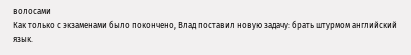волосами
Как только с экзаменами было покончено, Влад поставил новую задачу: брать штурмом английский язык.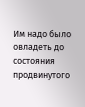Им надо было овладеть до состояния продвинутого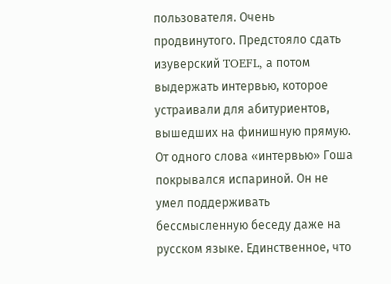пользователя. Очень продвинутого. Предстояло сдать изуверский TOEFL, а потом выдержать интервью, которое устраивали для абитуриентов, вышедших на финишную прямую.
От одного слова «интервью» Гоша покрывался испариной. Он не умел поддерживать бессмысленную беседу даже на русском языке. Единственное, что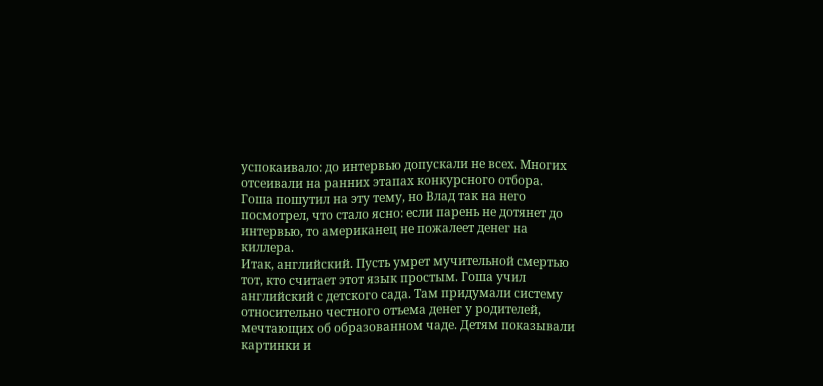успокаивало: до интервью допускали не всех. Многих отсеивали на ранних этапах конкурсного отбора. Гоша пошутил на эту тему, но Влад так на него посмотрел, что стало ясно: если парень не дотянет до интервью, то американец не пожалеет денег на киллера.
Итак, английский. Пусть умрет мучительной смертью тот, кто считает этот язык простым. Гоша учил английский с детского сада. Там придумали систему относительно честного отъема денег у родителей, мечтающих об образованном чаде. Детям показывали картинки и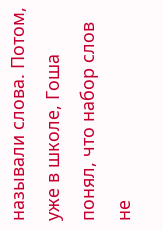называли слова. Потом, уже в школе, Гоша понял, что набор слов не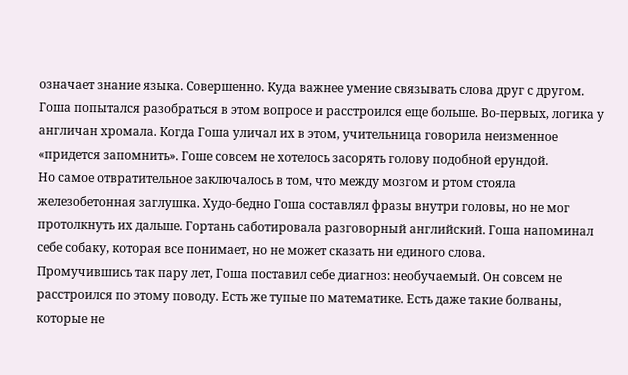означает знание языка. Совершенно. Куда важнее умение связывать слова друг с другом. Гоша попытался разобраться в этом вопросе и расстроился еще больше. Во-первых, логика у англичан хромала. Когда Гоша уличал их в этом, учительница говорила неизменное «придется запомнить». Гоше совсем не хотелось засорять голову подобной ерундой.
Но самое отвратительное заключалось в том, что между мозгом и ртом стояла железобетонная заглушка. Худо-бедно Гоша составлял фразы внутри головы, но не мог протолкнуть их дальше. Гортань саботировала разговорный английский. Гоша напоминал себе собаку, которая все понимает, но не может сказать ни единого слова.
Промучившись так пару лет, Гоша поставил себе диагноз: необучаемый. Он совсем не расстроился по этому поводу. Есть же тупые по математике. Есть даже такие болваны, которые не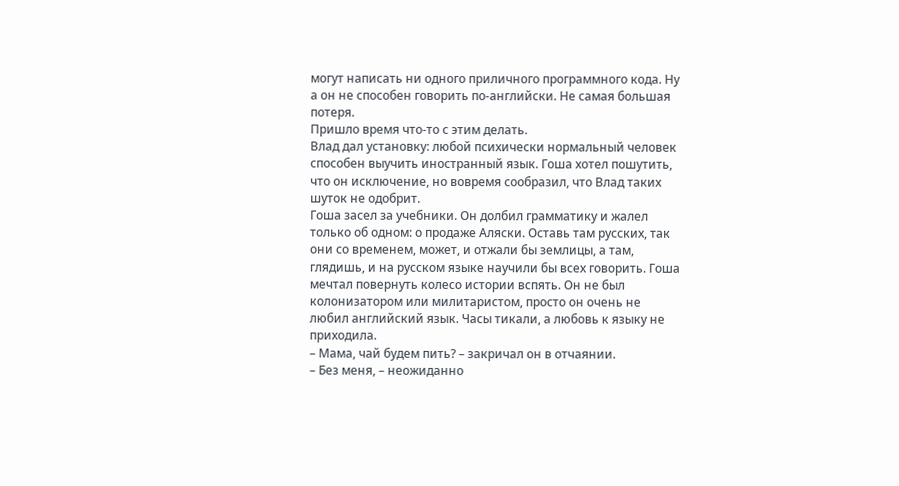могут написать ни одного приличного программного кода. Ну а он не способен говорить по-английски. Не самая большая потеря.
Пришло время что-то с этим делать.
Влад дал установку: любой психически нормальный человек способен выучить иностранный язык. Гоша хотел пошутить, что он исключение, но вовремя сообразил, что Влад таких шуток не одобрит.
Гоша засел за учебники. Он долбил грамматику и жалел только об одном: о продаже Аляски. Оставь там русских, так они со временем, может, и отжали бы землицы, а там, глядишь, и на русском языке научили бы всех говорить. Гоша мечтал повернуть колесо истории вспять. Он не был колонизатором или милитаристом, просто он очень не любил английский язык. Часы тикали, а любовь к языку не приходила.
– Мама, чай будем пить? – закричал он в отчаянии.
– Без меня, – неожиданно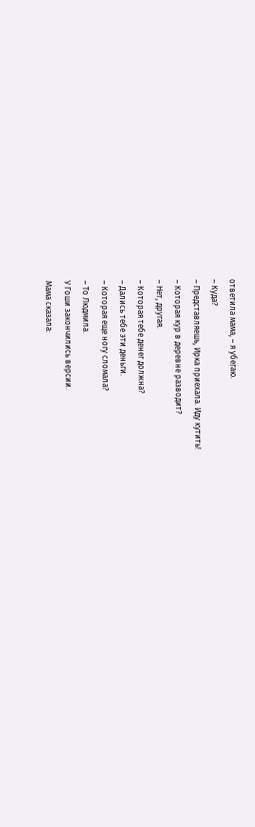ответила мама, – я убегаю.
– Куда?
– Представляешь, Ирка приехала. Иду кутить!
– Которая кур в деревне разводит?
– Нет, другая.
– Которая тебе денег должна?
– Дались тебе эти деньги.
– Которая еще ногу сломала?
– То Людмила.
У Гоши закончились версии.
Мама сказала: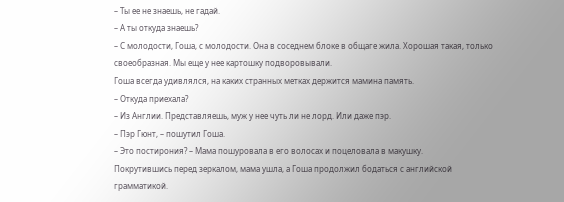– Ты ее не знаешь, не гадай.
– А ты откуда знаешь?
– С молодости, Гоша, с молодости. Она в соседнем блоке в общаге жила. Хорошая такая, только своеобразная. Мы еще у нее картошку подворовывали.
Гоша всегда удивлялся, на каких странных метках держится мамина память.
– Откуда приехала?
– Из Англии. Представляешь, муж у нее чуть ли не лорд. Или даже пэр.
– Пэр Гюнт, – пошутил Гоша.
– Это постирония? – Мама пошуровала в его волосах и поцеловала в макушку.
Покрутившись перед зеркалом, мама ушла, а Гоша продолжил бодаться с английской грамматикой.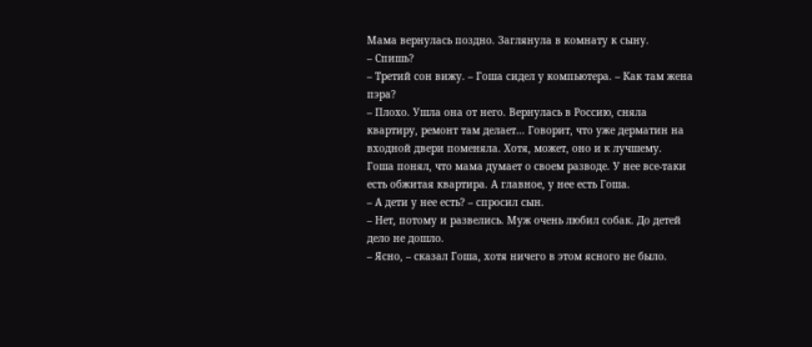Мама вернулась поздно. Заглянула в комнату к сыну.
– Спишь?
– Третий сон вижу. – Гоша сидел у компьютера. – Как там жена пэра?
– Плохо. Ушла она от него. Вернулась в Россию, сняла квартиру, ремонт там делает… Говорит, что уже дерматин на входной двери поменяла. Хотя, может, оно и к лучшему.
Гоша понял, что мама думает о своем разводе. У нее все-таки есть обжитая квартира. А главное, у нее есть Гоша.
– А дети у нее есть? – спросил сын.
– Нет, потому и развелись. Муж очень любил собак. До детей дело не дошло.
– Ясно, – сказал Гоша, хотя ничего в этом ясного не было.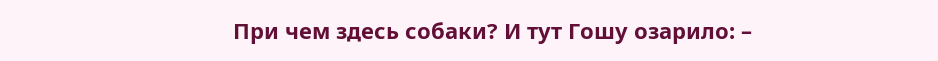При чем здесь собаки? И тут Гошу озарило: –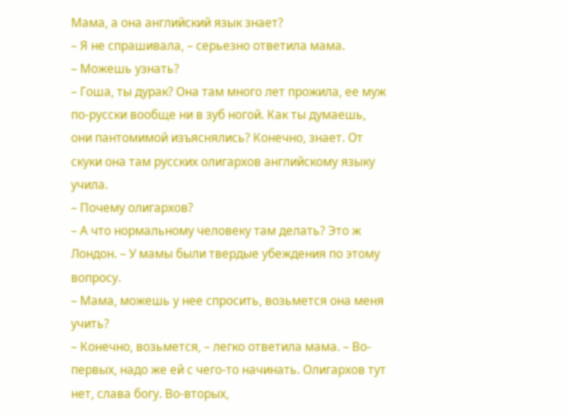Мама, а она английский язык знает?
– Я не спрашивала, – серьезно ответила мама.
– Можешь узнать?
– Гоша, ты дурак? Она там много лет прожила, ее муж по-русски вообще ни в зуб ногой. Как ты думаешь, они пантомимой изъяснялись? Конечно, знает. От скуки она там русских олигархов английскому языку учила.
– Почему олигархов?
– А что нормальному человеку там делать? Это ж Лондон. – У мамы были твердые убеждения по этому вопросу.
– Мама, можешь у нее спросить, возьмется она меня учить?
– Конечно, возьмется, – легко ответила мама. – Во-первых, надо же ей с чего-то начинать. Олигархов тут нет, слава богу. Во-вторых,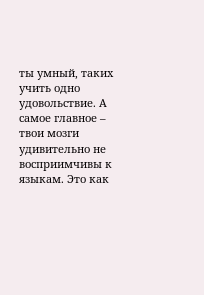ты умный, таких учить одно удовольствие. А самое главное – твои мозги удивительно не восприимчивы к языкам. Это как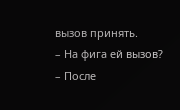вызов принять.
– На фига ей вызов?
– После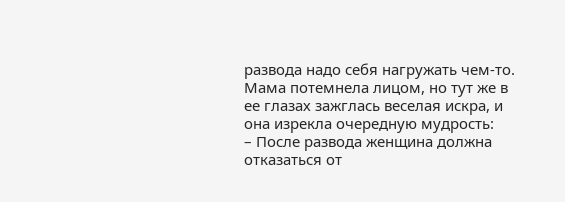развода надо себя нагружать чем-то.
Мама потемнела лицом, но тут же в ее глазах зажглась веселая искра, и она изрекла очередную мудрость:
– После развода женщина должна отказаться от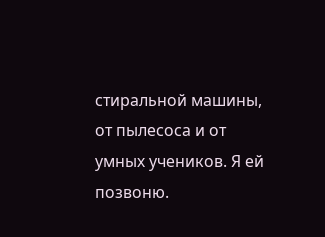стиральной машины, от пылесоса и от умных учеников. Я ей позвоню.